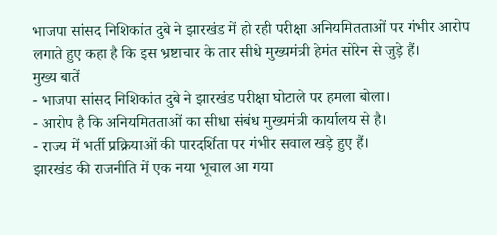भाजपा सांसद निशिकांत दुबे ने झारखंड में हो रही परीक्षा अनियमितताओं पर गंभीर आरोप लगाते हुए कहा है कि इस भ्रष्टाचार के तार सीधे मुख्यमंत्री हेमंत सोरेन से जुड़े हैं।
मुख्य बातें
- भाजपा सांसद निशिकांत दुबे ने झारखंड परीक्षा घोटाले पर हमला बोला।
- आरोप है कि अनियमितताओं का सीधा संबंध मुख्यमंत्री कार्यालय से है।
- राज्य में भर्ती प्रक्रियाओं की पारदर्शिता पर गंभीर सवाल खड़े हुए हैं।
झारखंड की राजनीति में एक नया भूचाल आ गया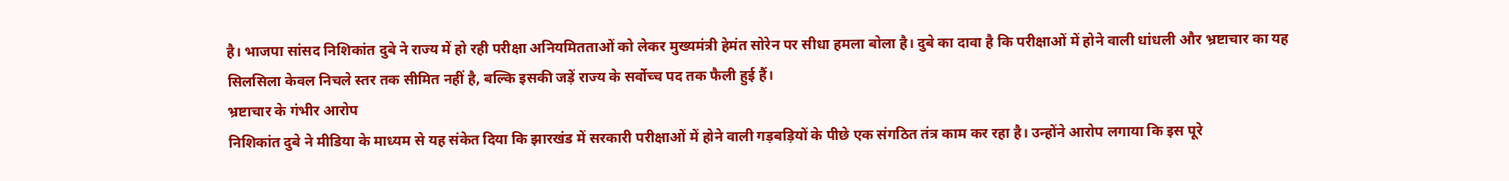है। भाजपा सांसद निशिकांत दुबे ने राज्य में हो रही परीक्षा अनियमितताओं को लेकर मुख्यमंत्री हेमंत सोरेन पर सीधा हमला बोला है। दुबे का दावा है कि परीक्षाओं में होने वाली धांधली और भ्रष्टाचार का यह सिलसिला केवल निचले स्तर तक सीमित नहीं है, बल्कि इसकी जड़ें राज्य के सर्वोच्च पद तक फैली हुई हैं।
भ्रष्टाचार के गंभीर आरोप
निशिकांत दुबे ने मीडिया के माध्यम से यह संकेत दिया कि झारखंड में सरकारी परीक्षाओं में होने वाली गड़बड़ियों के पीछे एक संगठित तंत्र काम कर रहा है। उन्होंने आरोप लगाया कि इस पूरे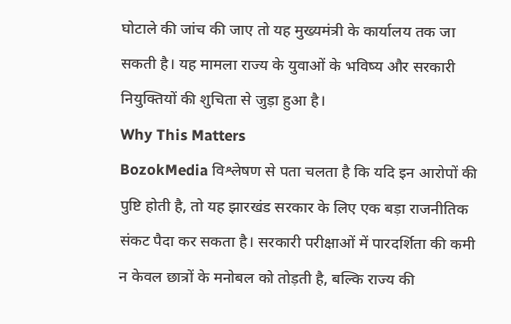घोटाले की जांच की जाए तो यह मुख्यमंत्री के कार्यालय तक जा सकती है। यह मामला राज्य के युवाओं के भविष्य और सरकारी नियुक्तियों की शुचिता से जुड़ा हुआ है।
Why This Matters
BozokMedia विश्लेषण से पता चलता है कि यदि इन आरोपों की पुष्टि होती है, तो यह झारखंड सरकार के लिए एक बड़ा राजनीतिक संकट पैदा कर सकता है। सरकारी परीक्षाओं में पारदर्शिता की कमी न केवल छात्रों के मनोबल को तोड़ती है, बल्कि राज्य की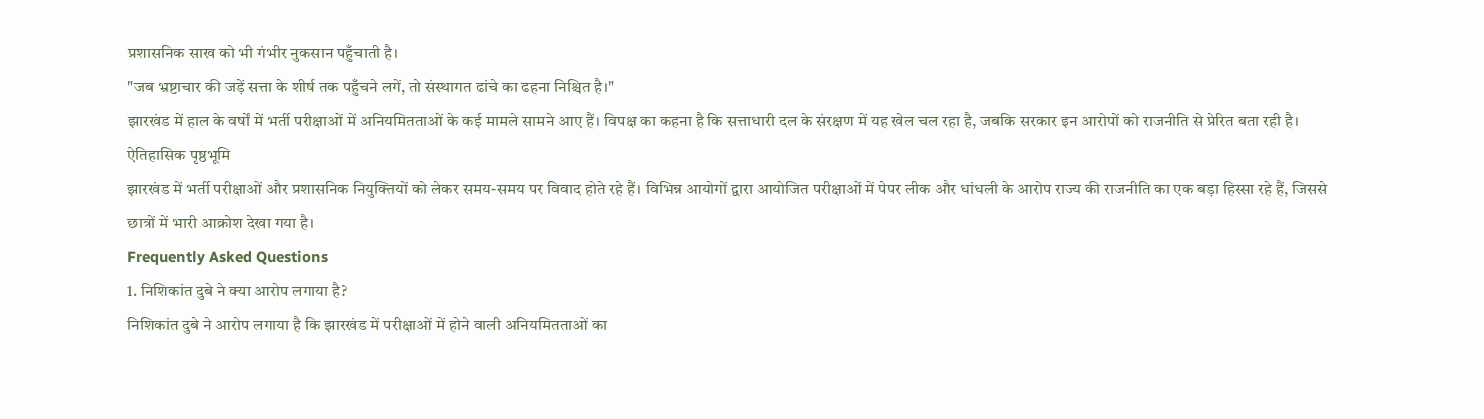प्रशासनिक साख को भी गंभीर नुकसान पहुँचाती है।
"जब भ्रष्टाचार की जड़ें सत्ता के शीर्ष तक पहुँचने लगें, तो संस्थागत ढांचे का ढहना निश्चित है।"
झारखंड में हाल के वर्षों में भर्ती परीक्षाओं में अनियमितताओं के कई मामले सामने आए हैं। विपक्ष का कहना है कि सत्ताधारी दल के संरक्षण में यह खेल चल रहा है, जबकि सरकार इन आरोपों को राजनीति से प्रेरित बता रही है।
ऐतिहासिक पृष्ठभूमि
झारखंड में भर्ती परीक्षाओं और प्रशासनिक नियुक्तियों को लेकर समय-समय पर विवाद होते रहे हैं। विभिन्न आयोगों द्वारा आयोजित परीक्षाओं में पेपर लीक और धांधली के आरोप राज्य की राजनीति का एक बड़ा हिस्सा रहे हैं, जिससे छात्रों में भारी आक्रोश देखा गया है।
Frequently Asked Questions
1. निशिकांत दुबे ने क्या आरोप लगाया है?
निशिकांत दुबे ने आरोप लगाया है कि झारखंड में परीक्षाओं में होने वाली अनियमितताओं का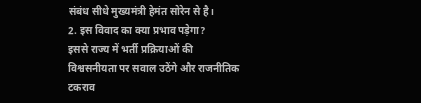संबंध सीधे मुख्यमंत्री हेमंत सोरेन से है।
2. इस विवाद का क्या प्रभाव पड़ेगा?
इससे राज्य में भर्ती प्रक्रियाओं की विश्वसनीयता पर सवाल उठेंगे और राजनीतिक टकराव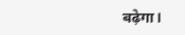बढ़ेगा।